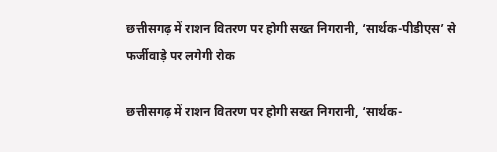छत्तीसगढ़ में राशन वितरण पर होगी सख्त निगरानी, ‘सार्थक-पीडीएस’ से फर्जीवाड़े पर लगेगी रोक

छत्तीसगढ़ में राशन वितरण पर होगी सख्त निगरानी, ‘सार्थक-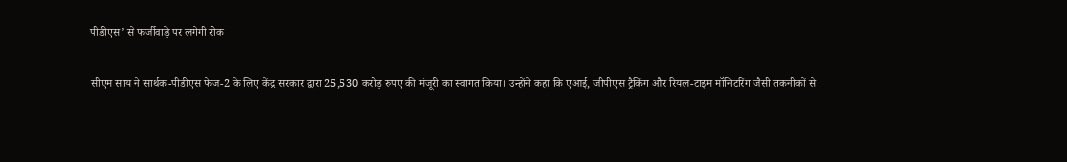पीडीएस’ से फर्जीवाड़े पर लगेगी रोक

सीएम साय ने सार्थक-पीडीएस फेज-2 के लिए केंद्र सरकार द्वारा 25,530 करोड़ रुपए की मंजूरी का स्वागत किया। उन्होंने कहा कि एआई, जीपीएस ट्रैकिंग और रियल-टाइम मॉनिटरिंग जैसी तकनीकों से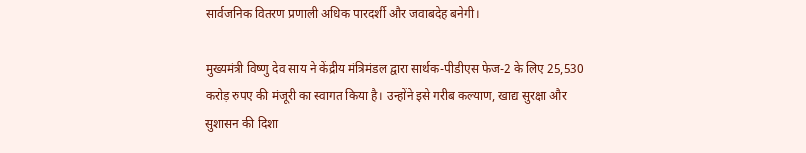सार्वजनिक वितरण प्रणाली अधिक पारदर्शी और जवाबदेह बनेगी।

मुख्यमंत्री विष्णु देव साय ने केंद्रीय मंत्रिमंडल द्वारा सार्थक-पीडीएस फेज-2 के लिए 25,530 करोड़ रुपए की मंजूरी का स्वागत किया है। उन्होंने इसे गरीब कल्याण, खाद्य सुरक्षा और सुशासन की दिशा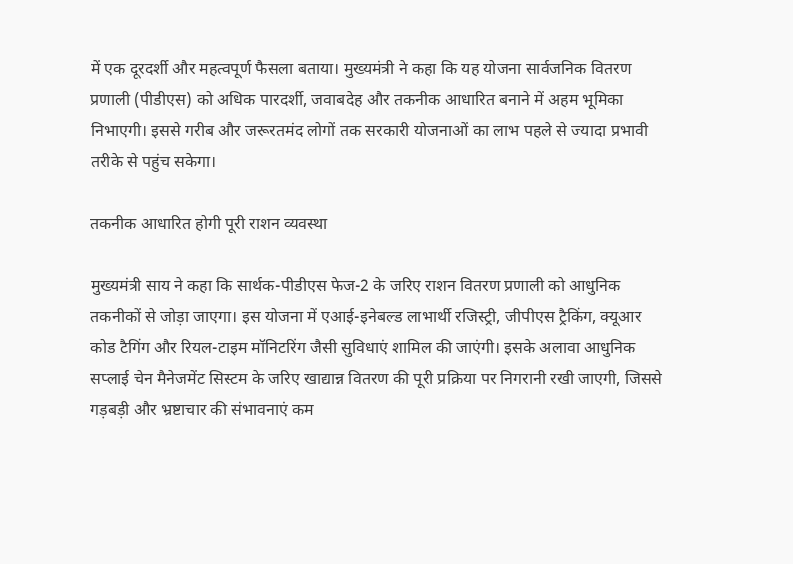में एक दूरदर्शी और महत्वपूर्ण फैसला बताया। मुख्यमंत्री ने कहा कि यह योजना सार्वजनिक वितरण प्रणाली (पीडीएस) को अधिक पारदर्शी, जवाबदेह और तकनीक आधारित बनाने में अहम भूमिका निभाएगी। इससे गरीब और जरूरतमंद लोगों तक सरकारी योजनाओं का लाभ पहले से ज्यादा प्रभावी तरीके से पहुंच सकेगा।

तकनीक आधारित होगी पूरी राशन व्यवस्था

मुख्यमंत्री साय ने कहा कि सार्थक-पीडीएस फेज-2 के जरिए राशन वितरण प्रणाली को आधुनिक तकनीकों से जोड़ा जाएगा। इस योजना में एआई-इनेबल्ड लाभार्थी रजिस्ट्री, जीपीएस ट्रैकिंग, क्यूआर कोड टैगिंग और रियल-टाइम मॉनिटरिंग जैसी सुविधाएं शामिल की जाएंगी। इसके अलावा आधुनिक सप्लाई चेन मैनेजमेंट सिस्टम के जरिए खाद्यान्न वितरण की पूरी प्रक्रिया पर निगरानी रखी जाएगी, जिससे गड़बड़ी और भ्रष्टाचार की संभावनाएं कम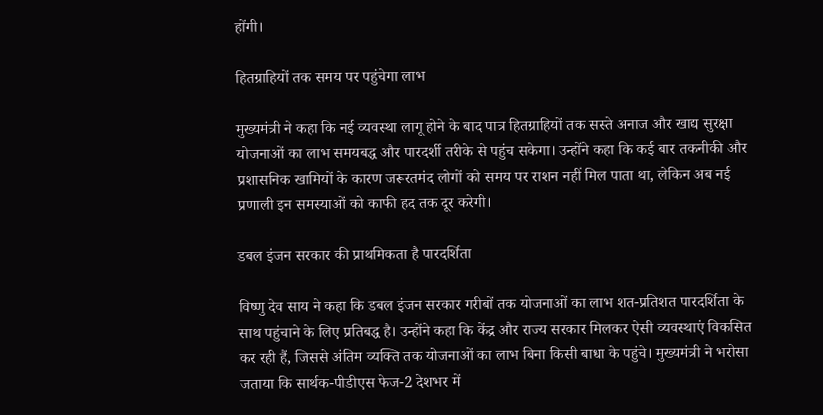होंगी।

हितग्राहियों तक समय पर पहुंचेगा लाभ

मुख्यमंत्री ने कहा कि नई व्यवस्था लागू होने के बाद पात्र हितग्राहियों तक सस्ते अनाज और खाद्य सुरक्षा योजनाओं का लाभ समयबद्ध और पारदर्शी तरीके से पहुंच सकेगा। उन्होंने कहा कि कई बार तकनीकी और प्रशासनिक खामियों के कारण जरूरतमंद लोगों को समय पर राशन नहीं मिल पाता था, लेकिन अब नई प्रणाली इन समस्याओं को काफी हद तक दूर करेगी।

डबल इंजन सरकार की प्राथमिकता है पारदर्शिता

विष्णु देव साय ने कहा कि डबल इंजन सरकार गरीबों तक योजनाओं का लाभ शत-प्रतिशत पारदर्शिता के साथ पहुंचाने के लिए प्रतिबद्ध है। उन्होंने कहा कि केंद्र और राज्य सरकार मिलकर ऐसी व्यवस्थाएं विकसित कर रही हैं, जिससे अंतिम व्यक्ति तक योजनाओं का लाभ बिना किसी बाधा के पहुंचे। मुख्यमंत्री ने भरोसा जताया कि सार्थक-पीडीएस फेज-2 देशभर में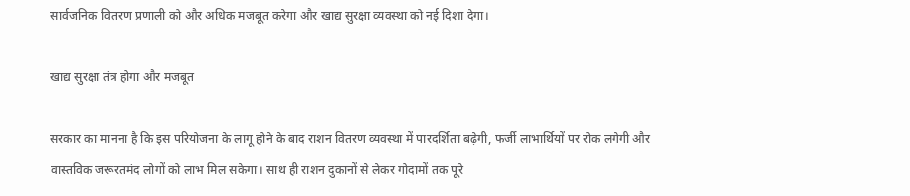सार्वजनिक वितरण प्रणाली को और अधिक मजबूत करेगा और खाद्य सुरक्षा व्यवस्था को नई दिशा देगा।

खाद्य सुरक्षा तंत्र होगा और मजबूत

सरकार का मानना है कि इस परियोजना के लागू होने के बाद राशन वितरण व्यवस्था में पारदर्शिता बढ़ेगी, फर्जी लाभार्थियों पर रोक लगेगी और वास्तविक जरूरतमंद लोगों को लाभ मिल सकेगा। साथ ही राशन दुकानों से लेकर गोदामों तक पूरे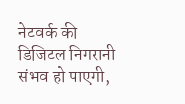नेटवर्क की डिजिटल निगरानी संभव हो पाएगी,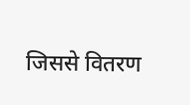जिससे वितरण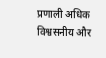प्रणाली अधिक विश्वसनीय और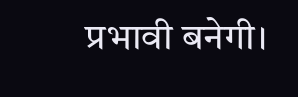प्रभावी बनेगी।